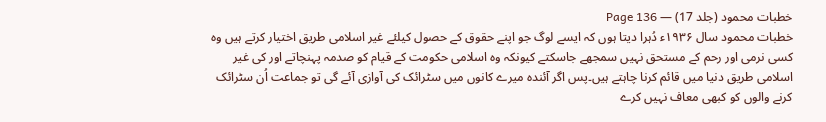خطبات محمود (جلد 17) — Page 136
خطبات محمود سال ۱۹۳۶ء دُہرا دیتا ہوں کہ ایسے لوگ جو اپنے حقوق کے حصول کیلئے غیر اسلامی طریق اختیار کرتے ہیں وہ کسی نرمی اور رحم کے مستحق نہیں سمجھے جاسکتے کیونکہ وہ اسلامی حکومت کے قیام کو صدمہ پہنچاتے اور کی غیر اسلامی طریق دنیا میں قائم کرنا چاہتے ہیں۔پس اگر آئندہ میرے کانوں میں سٹرائک کی آوازی آئے گی تو جماعت اُن سٹرائک کرنے والوں کو کبھی معاف نہیں کرے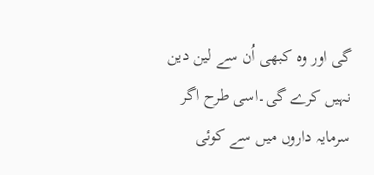گی اور وہ کبھی اُن سے لین دین نہیں کرے گی۔اسی طرح اگر سرمایہ داروں میں سے کوئی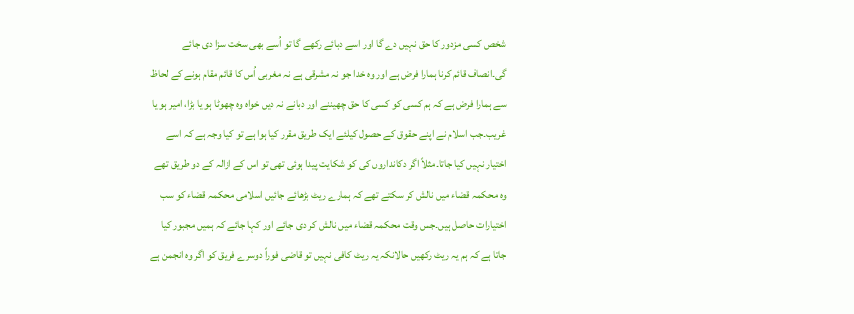شخص کسی مزدور کا حق نہیں دے گا اور اسے دبائے رکھے گا تو اُسے بھی سخت سزا دی جائے گی۔انصاف قائم کرنا ہمارا فرض ہے اور وہ خدا جو نہ مشرقی ہے نہ مغربی اُس کا قائم مقام ہونے کے لحاظ سے ہمارا فرض ہے کہ ہم کسی کو کسی کا حق چھیننے اور دبانے نہ دیں خواہ وہ چھوٹا ہو یا بڑا، امیر ہو یا غریب۔جب اسلام نے اپنے حقوق کے حصول کیلئے ایک طریق مقرر کیا ہوا ہے تو کیا وجہ ہے کہ اسے اختیار نہیں کیا جاتا۔مثلاً اگر دکانداروں کی کو شکایت پیدا ہوئی تھی تو اس کے ازالہ کے دو طریق تھے وہ محکمہ قضاء میں نالش کر سکتے تھے کہ ہمارے ریٹ بڑھائے جائیں اسلامی محکمہ قضاء کو سب اختیارات حاصل ہیں۔جس وقت محکمہ قضاء میں نالش کر دی جائے اور کہا جائے کہ ہمیں مجبور کیا جاتا ہے کہ ہم یہ ریٹ رکھیں حالانکہ یہ ریٹ کافی نہیں تو قاضی فوراً دوسرے فریق کو اگر وہ انجمن ہے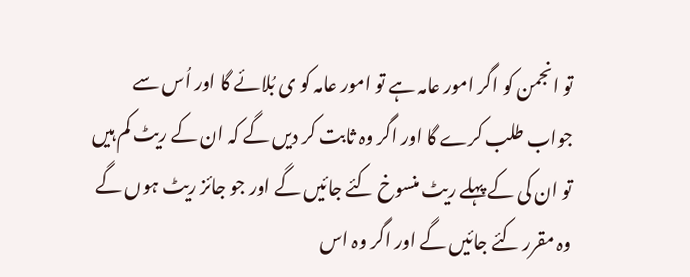تو انجمن کو اگر امور عامہ ہے تو امور عامہ کو ی بُلائے گا اور اُس سے جواب طلب کرے گا اور اگر وہ ثابت کر دیں گے کہ ان کے ریٹ کم ہیں تو ان کی کے پہلے ریٹ منسوخ کئے جائیں گے اور جو جائز ریٹ ہوں گے وہ مقرر کئے جائیں گے اور اگر وہ اس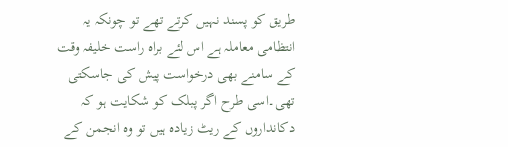طریق کو پسند نہیں کرتے تھے تو چونکہ یہ انتظامی معاملہ ہے اس لئے براہ راست خلیفہ وقت کے سامنے بھی درخواست پیش کی جاسکتی تھی۔اسی طرح اگر پبلک کو شکایت ہو کہ دکانداروں کے ریٹ زیادہ ہیں تو وہ انجمن کے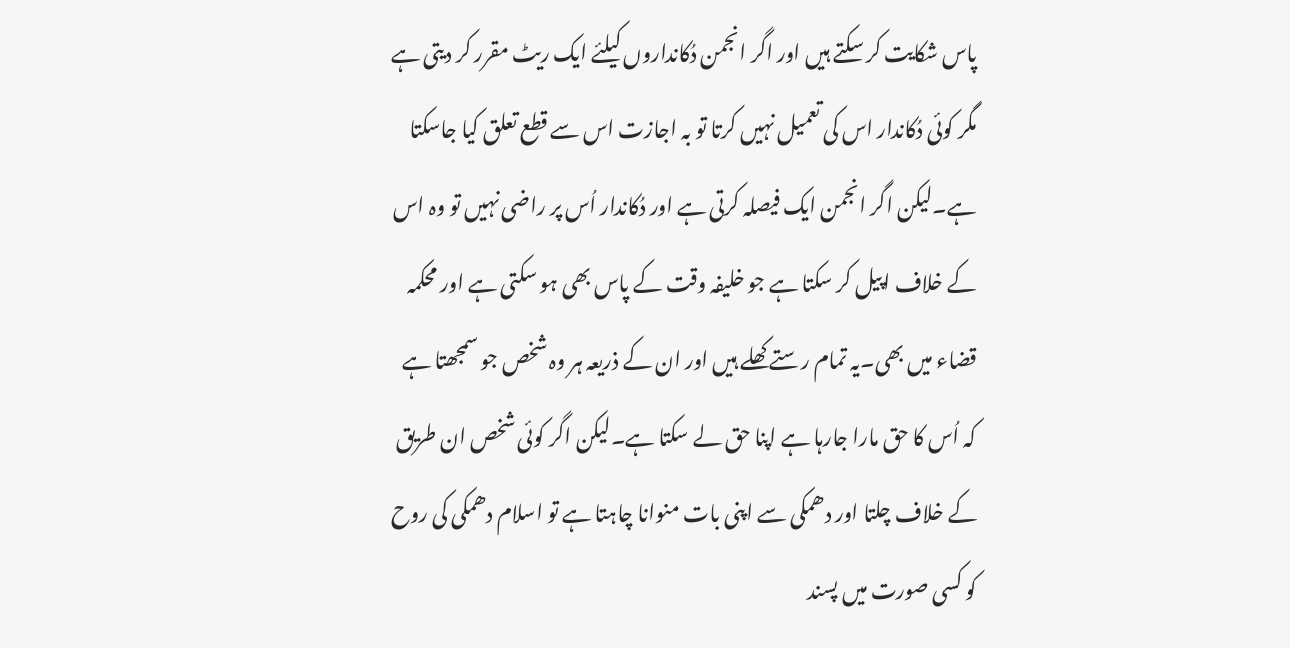پاس شکایت کر سکتے ہیں اور اگر انجمن دُکانداروں کیلئے ایک ریٹ مقرر کر دیتی ہے مگر کوئی دُکاندار اس کی تعمیل نہیں کرتا تو بہ اجازت اس سے قطع تعلق کیا جاسکتا ہے۔لیکن اگر انجمن ایک فیصلہ کرتی ہے اور دُکاندار اُس پر راضی نہیں تو وہ اس کے خلاف اپیل کر سکتا ہے جو خلیفہ وقت کے پاس بھی ہو سکتی ہے اور محکمہ قضاء میں بھی۔یہ تمام رستے کھلے ہیں اور ان کے ذریعہ ہر وہ شخص جو سمجھتا ہے کہ اُس کا حق مارا جارہا ہے اپنا حق لے سکتا ہے۔لیکن اگر کوئی شخص ان طریق کے خلاف چلتا اور دھمکی سے اپنی بات منوانا چاہتا ہے تو اسلام دھمکی کی روح کو کسی صورت میں پسند